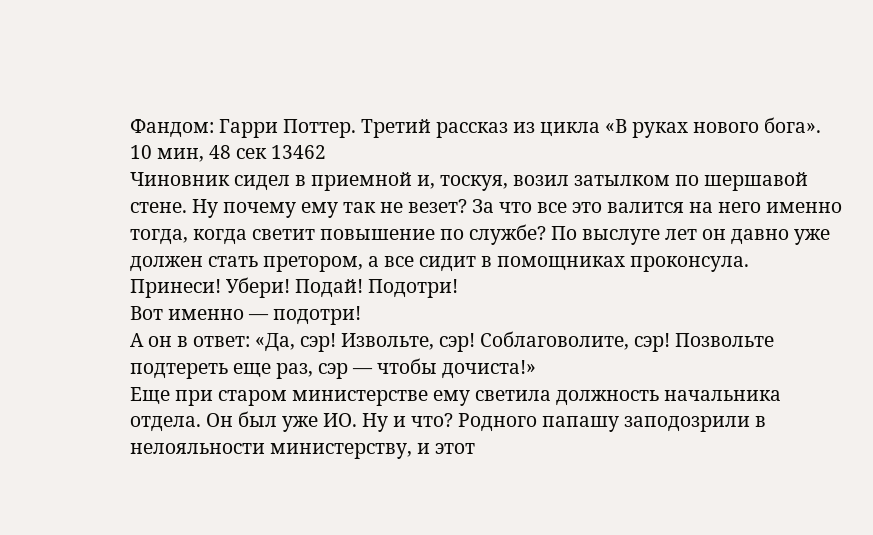Фандом: Гарри Поттер. Третий рассказ из цикла «В руках нового бога».
10 мин, 48 сек 13462
Чиновник сидел в приемной и, тоскуя, возил затылком по шершавой стене. Ну почему ему так не везет? За что все это валится на него именно тогда, когда светит повышение по службе? По выслуге лет он давно уже должен стать претором, а все сидит в помощниках проконсула. Принеси! Убери! Подай! Подотри!
Вот именно — подотри!
А он в ответ: «Да, сэр! Извольте, сэр! Соблаговолите, сэр! Позвольте подтереть еще раз, сэр — чтобы дочиста!»
Еще при старом министерстве ему светила должность начальника отдела. Он был уже ИО. Ну и что? Родного папашу заподозрили в нелояльности министерству, и этот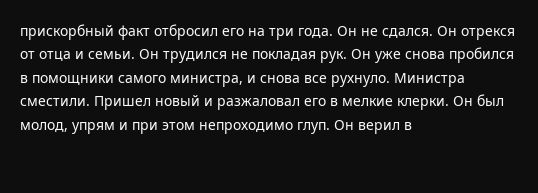прискорбный факт отбросил его на три года. Он не сдался. Он отрекся от отца и семьи. Он трудился не покладая рук. Он уже снова пробился в помощники самого министра, и снова все рухнуло. Министра сместили. Пришел новый и разжаловал его в мелкие клерки. Он был молод, упрям и при этом непроходимо глуп. Он верил в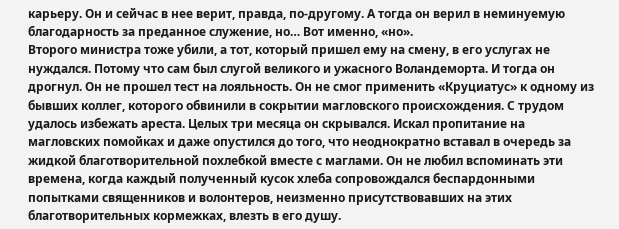карьеру. Он и сейчас в нее верит, правда, по-другому. А тогда он верил в неминуемую благодарность за преданное служение, но… Вот именно, «но».
Второго министра тоже убили, а тот, который пришел ему на смену, в его услугах не нуждался. Потому что сам был слугой великого и ужасного Воландеморта. И тогда он дрогнул. Он не прошел тест на лояльность. Он не смог применить «Круциатус» к одному из бывших коллег, которого обвинили в сокрытии магловского происхождения. С трудом удалось избежать ареста. Целых три месяца он скрывался. Искал пропитание на магловских помойках и даже опустился до того, что неоднократно вставал в очередь за жидкой благотворительной похлебкой вместе с маглами. Он не любил вспоминать эти времена, когда каждый полученный кусок хлеба сопровождался беспардонными попытками священников и волонтеров, неизменно присутствовавших на этих благотворительных кормежках, влезть в его душу.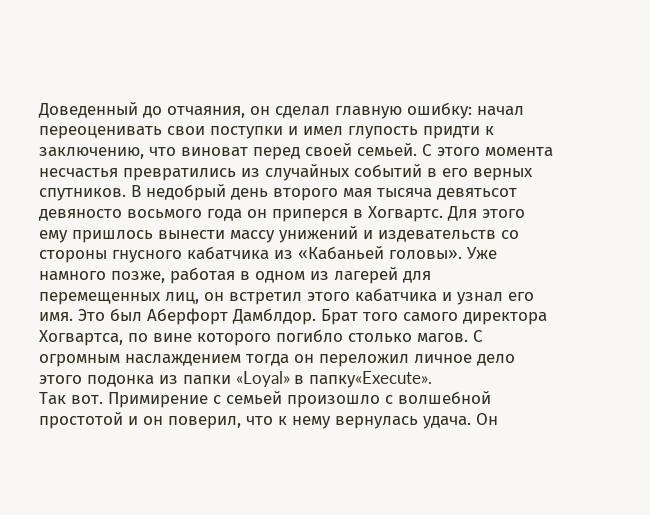Доведенный до отчаяния, он сделал главную ошибку: начал переоценивать свои поступки и имел глупость придти к заключению, что виноват перед своей семьей. С этого момента несчастья превратились из случайных событий в его верных спутников. В недобрый день второго мая тысяча девятьсот девяносто восьмого года он приперся в Хогвартс. Для этого ему пришлось вынести массу унижений и издевательств со стороны гнусного кабатчика из «Кабаньей головы». Уже намного позже, работая в одном из лагерей для перемещенных лиц, он встретил этого кабатчика и узнал его имя. Это был Аберфорт Дамблдор. Брат того самого директора Хогвартса, по вине которого погибло столько магов. С огромным наслаждением тогда он переложил личное дело этого подонка из папки «Loyal» в папку«Execute».
Так вот. Примирение с семьей произошло с волшебной простотой и он поверил, что к нему вернулась удача. Он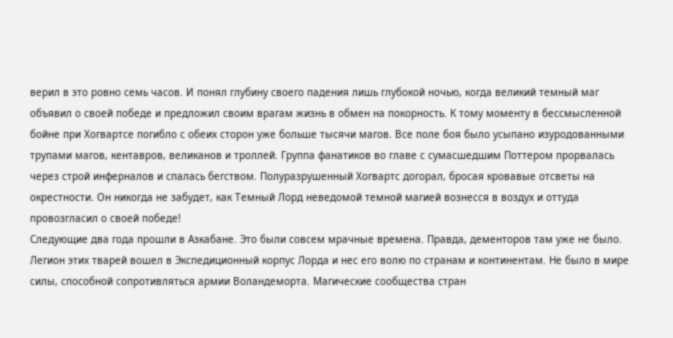верил в это ровно семь часов. И понял глубину своего падения лишь глубокой ночью, когда великий темный маг объявил о своей победе и предложил своим врагам жизнь в обмен на покорность. К тому моменту в бессмысленной бойне при Хогвартсе погибло с обеих сторон уже больше тысячи магов. Все поле боя было усыпано изуродованными трупами магов, кентавров, великанов и троллей. Группа фанатиков во главе с сумасшедшим Поттером прорвалась через строй инферналов и спалась бегством. Полуразрушенный Хогвартс догорал, бросая кровавые отсветы на окрестности. Он никогда не забудет, как Темный Лорд неведомой темной магией вознесся в воздух и оттуда провозгласил о своей победе!
Следующие два года прошли в Азкабане. Это были совсем мрачные времена. Правда, дементоров там уже не было. Легион этих тварей вошел в Экспедиционный корпус Лорда и нес его волю по странам и континентам. Не было в мире силы, способной сопротивляться армии Воландеморта. Магические сообщества стран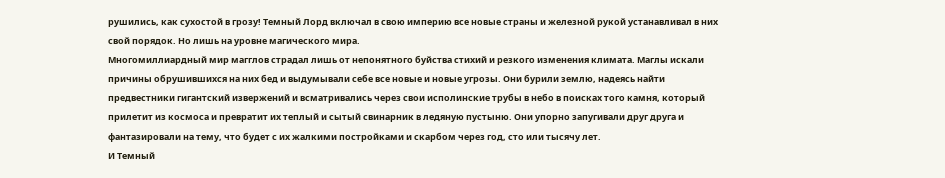рушились, как сухостой в грозу! Темный Лорд включал в свою империю все новые страны и железной рукой устанавливал в них свой порядок. Но лишь на уровне магического мира.
Многомиллиардный мир магглов страдал лишь от непонятного буйства стихий и резкого изменения климата. Маглы искали причины обрушившихся на них бед и выдумывали себе все новые и новые угрозы. Они бурили землю, надеясь найти предвестники гигантский извержений и всматривались через свои исполинские трубы в небо в поисках того камня, который прилетит из космоса и превратит их теплый и сытый свинарник в ледяную пустыню. Они упорно запугивали друг друга и фантазировали на тему, что будет с их жалкими постройками и скарбом через год, сто или тысячу лет.
И Темный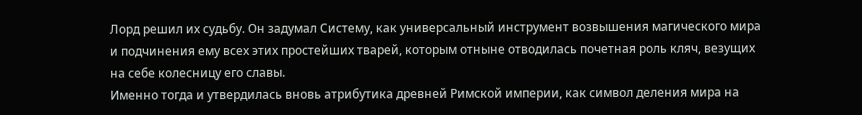Лорд решил их судьбу. Он задумал Систему, как универсальный инструмент возвышения магического мира и подчинения ему всех этих простейших тварей, которым отныне отводилась почетная роль кляч, везущих на себе колесницу его славы.
Именно тогда и утвердилась вновь атрибутика древней Римской империи, как символ деления мира на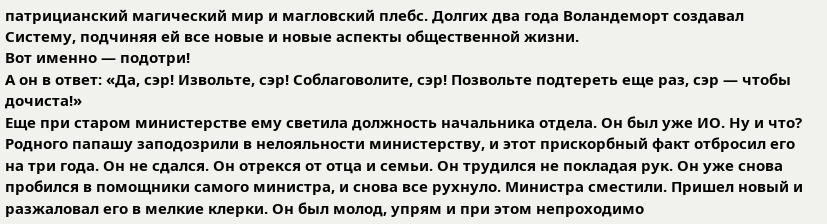патрицианский магический мир и магловский плебс. Долгих два года Воландеморт создавал Систему, подчиняя ей все новые и новые аспекты общественной жизни.
Вот именно — подотри!
А он в ответ: «Да, сэр! Извольте, сэр! Соблаговолите, сэр! Позвольте подтереть еще раз, сэр — чтобы дочиста!»
Еще при старом министерстве ему светила должность начальника отдела. Он был уже ИО. Ну и что? Родного папашу заподозрили в нелояльности министерству, и этот прискорбный факт отбросил его на три года. Он не сдался. Он отрекся от отца и семьи. Он трудился не покладая рук. Он уже снова пробился в помощники самого министра, и снова все рухнуло. Министра сместили. Пришел новый и разжаловал его в мелкие клерки. Он был молод, упрям и при этом непроходимо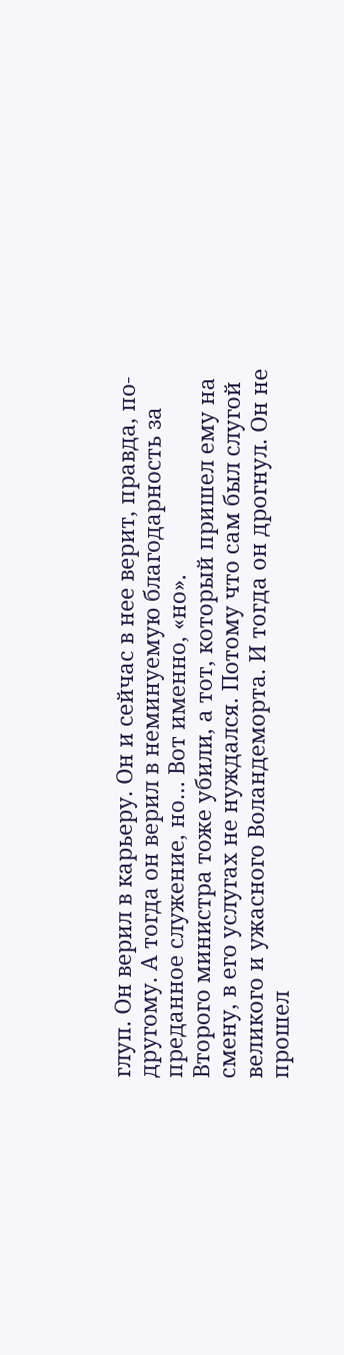глуп. Он верил в карьеру. Он и сейчас в нее верит, правда, по-другому. А тогда он верил в неминуемую благодарность за преданное служение, но… Вот именно, «но».
Второго министра тоже убили, а тот, который пришел ему на смену, в его услугах не нуждался. Потому что сам был слугой великого и ужасного Воландеморта. И тогда он дрогнул. Он не прошел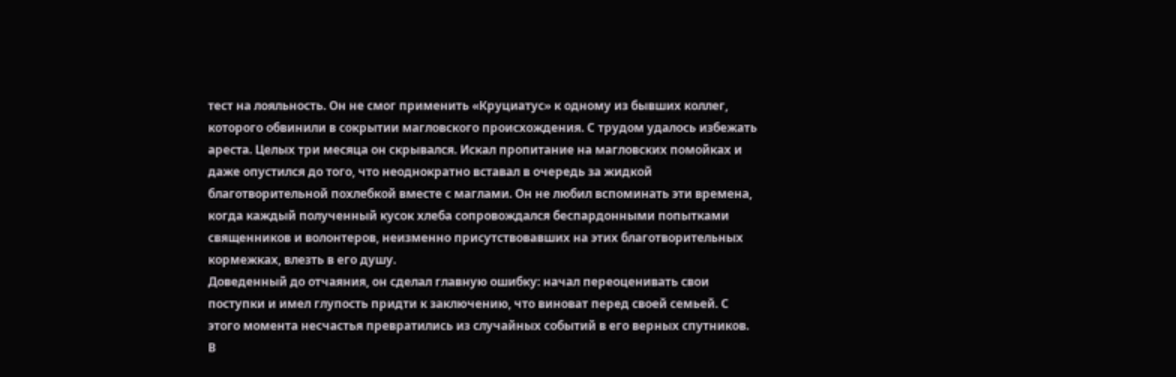тест на лояльность. Он не смог применить «Круциатус» к одному из бывших коллег, которого обвинили в сокрытии магловского происхождения. С трудом удалось избежать ареста. Целых три месяца он скрывался. Искал пропитание на магловских помойках и даже опустился до того, что неоднократно вставал в очередь за жидкой благотворительной похлебкой вместе с маглами. Он не любил вспоминать эти времена, когда каждый полученный кусок хлеба сопровождался беспардонными попытками священников и волонтеров, неизменно присутствовавших на этих благотворительных кормежках, влезть в его душу.
Доведенный до отчаяния, он сделал главную ошибку: начал переоценивать свои поступки и имел глупость придти к заключению, что виноват перед своей семьей. С этого момента несчастья превратились из случайных событий в его верных спутников. В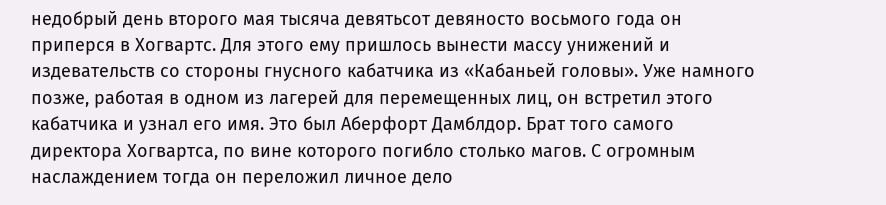недобрый день второго мая тысяча девятьсот девяносто восьмого года он приперся в Хогвартс. Для этого ему пришлось вынести массу унижений и издевательств со стороны гнусного кабатчика из «Кабаньей головы». Уже намного позже, работая в одном из лагерей для перемещенных лиц, он встретил этого кабатчика и узнал его имя. Это был Аберфорт Дамблдор. Брат того самого директора Хогвартса, по вине которого погибло столько магов. С огромным наслаждением тогда он переложил личное дело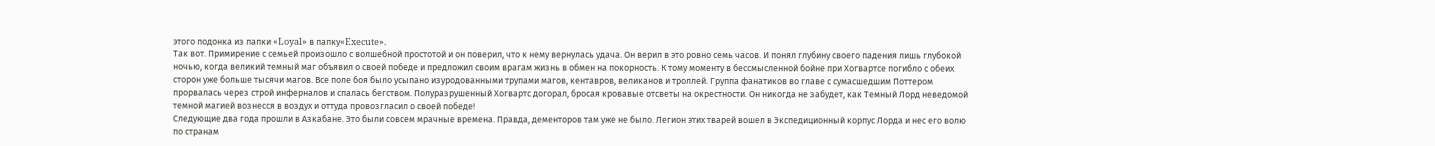этого подонка из папки «Loyal» в папку«Execute».
Так вот. Примирение с семьей произошло с волшебной простотой и он поверил, что к нему вернулась удача. Он верил в это ровно семь часов. И понял глубину своего падения лишь глубокой ночью, когда великий темный маг объявил о своей победе и предложил своим врагам жизнь в обмен на покорность. К тому моменту в бессмысленной бойне при Хогвартсе погибло с обеих сторон уже больше тысячи магов. Все поле боя было усыпано изуродованными трупами магов, кентавров, великанов и троллей. Группа фанатиков во главе с сумасшедшим Поттером прорвалась через строй инферналов и спалась бегством. Полуразрушенный Хогвартс догорал, бросая кровавые отсветы на окрестности. Он никогда не забудет, как Темный Лорд неведомой темной магией вознесся в воздух и оттуда провозгласил о своей победе!
Следующие два года прошли в Азкабане. Это были совсем мрачные времена. Правда, дементоров там уже не было. Легион этих тварей вошел в Экспедиционный корпус Лорда и нес его волю по странам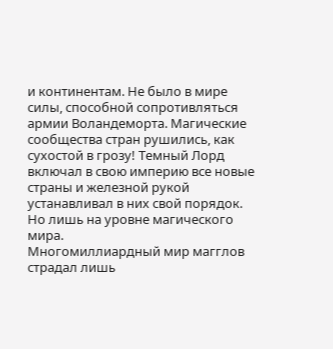и континентам. Не было в мире силы, способной сопротивляться армии Воландеморта. Магические сообщества стран рушились, как сухостой в грозу! Темный Лорд включал в свою империю все новые страны и железной рукой устанавливал в них свой порядок. Но лишь на уровне магического мира.
Многомиллиардный мир магглов страдал лишь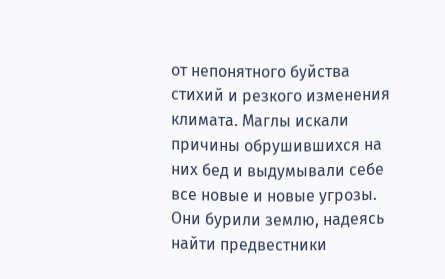от непонятного буйства стихий и резкого изменения климата. Маглы искали причины обрушившихся на них бед и выдумывали себе все новые и новые угрозы. Они бурили землю, надеясь найти предвестники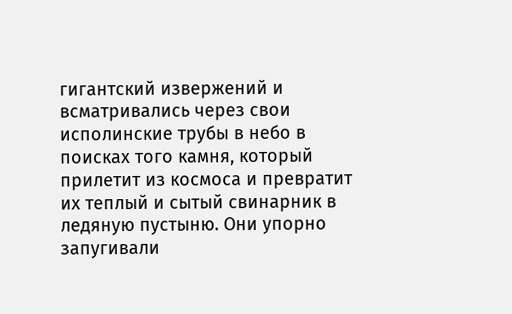гигантский извержений и всматривались через свои исполинские трубы в небо в поисках того камня, который прилетит из космоса и превратит их теплый и сытый свинарник в ледяную пустыню. Они упорно запугивали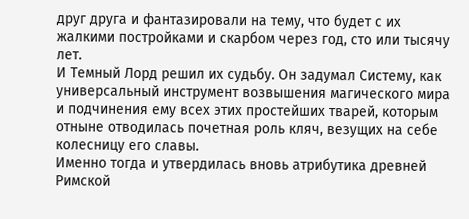друг друга и фантазировали на тему, что будет с их жалкими постройками и скарбом через год, сто или тысячу лет.
И Темный Лорд решил их судьбу. Он задумал Систему, как универсальный инструмент возвышения магического мира и подчинения ему всех этих простейших тварей, которым отныне отводилась почетная роль кляч, везущих на себе колесницу его славы.
Именно тогда и утвердилась вновь атрибутика древней Римской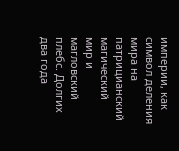империи, как символ деления мира на патрицианский магический мир и магловский плебс. Долгих два года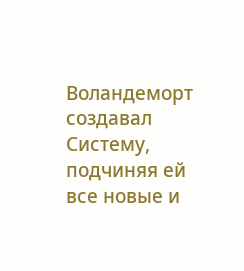Воландеморт создавал Систему, подчиняя ей все новые и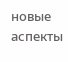новые аспекты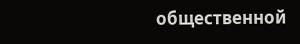общественной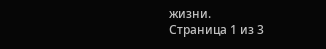жизни.
Страница 1 из 3